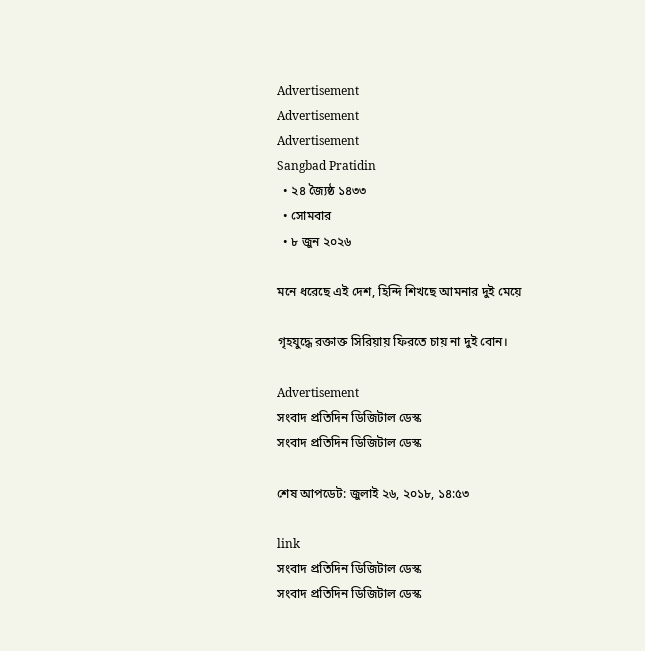Advertisement
Advertisement
Advertisement
Sangbad Pratidin
  • ২৪ জ্যৈষ্ঠ ১৪৩৩
  • সোমবার
  • ৮ জুন ২০২৬

মনে ধরেছে এই দেশ, হিন্দি শিখছে আমনার দুই মেয়ে

গৃহযুদ্ধে রক্তাক্ত সিরিয়ায় ফিরতে চায় না দুই বোন।

Advertisement
সংবাদ প্রতিদিন ডিজিটাল ডেস্ক
সংবাদ প্রতিদিন ডিজিটাল ডেস্ক

শেষ আপডেট: জুলাই ২৬, ২০১৮, ১৪:৫৩

link
সংবাদ প্রতিদিন ডিজিটাল ডেস্ক
সংবাদ প্রতিদিন ডিজিটাল ডেস্ক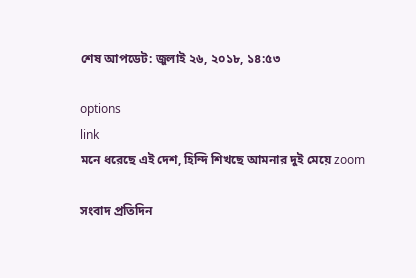শেষ আপডেট: জুলাই ২৬, ২০১৮, ১৪:৫৩

options
link
মনে ধরেছে এই দেশ, হিন্দি শিখছে আমনার দুই মেয়ে zoom

সংবাদ প্রতিদিন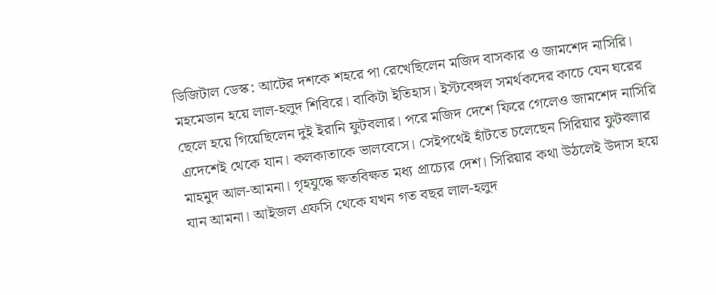ডিজিটাল ডেস্ক: আটের দশকে শহরে পা রেখেছিলেন মজিদ বাসকার ও জামশেদ নাসিরি। মহমেডান হয়ে লাল-হলুদ শিবিরে। বাকিটা ইতিহাস। ইস্টবেঙ্গল সমর্থকদের কাচে যেন ঘরের ছেলে হয়ে গিয়েছিলেন দুই ইরানি ফুটবলার। পরে মজিদ দেশে ফিরে গেলেও জামশেদ নাসিরি এদেশেই থেকে যান। কলকাতাকে ভালবেসে। সেইপথেই হাঁটতে চলেছেন সিরিয়ার ফুটবলার মাহমুদ আল-আমনা। গৃহযুদ্ধে ক্ষতবিক্ষত মধ্য প্রাচ্যের দেশ। সিরিয়ার কথা উঠলেই উদাস হয়ে যান আমনা। আইজল এফসি থেকে যখন গত বছর লাল-হলুদ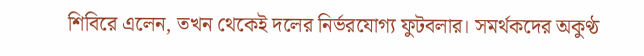শিবিরে এলেন, তখন থেকেই দলের নির্ভরযোগ্য ফুটবলার। সমর্থকদের অকুণ্ঠ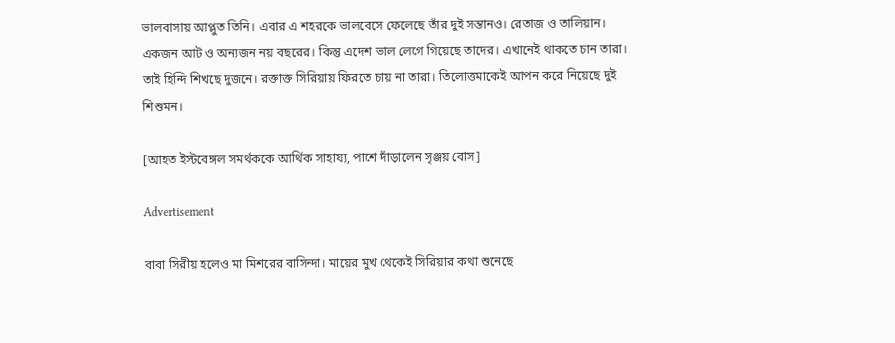ভালবাসায় আপ্লুত তিনি। এবার এ শহরকে ভালবেসে ফেলেছে তাঁর দুই সন্তানও। রেতাজ ও তালিয়ান। একজন আট ও অন্যজন নয় বছরের। কিন্তু এদেশ ভাল লেগে গিয়েছে তাদের। এখানেই থাকতে চান তারা। তাই হিন্দি শিখছে দুজনে। রক্তাক্ত সিরিয়ায় ফিরতে চায় না তারা। তিলোত্তমাকেই আপন করে নিয়েছে দুই শিশুমন।

[আহত ইস্টবেঙ্গল সমর্থককে আর্থিক সাহায্য, পাশে দাঁড়ালেন সৃঞ্জয় বোস]

Advertisement

বাবা সিরীয় হলেও মা মিশরের বাসিন্দা। মায়ের মুখ থেকেই সিরিয়ার কথা শুনেছে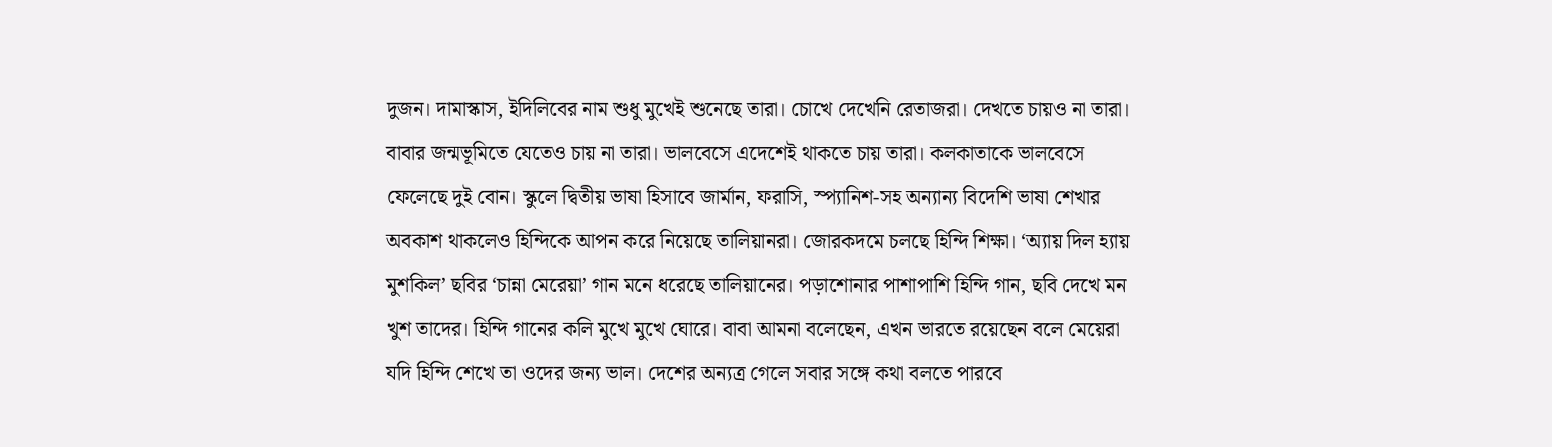দুজন। দামাস্কাস, ইদিলিবের নাম শুধু মুখেই শুনেছে তারা। চোখে দেখেনি রেতাজরা। দেখতে চায়ও না তারা। বাবার জন্মভূমিতে যেতেও চায় না তারা। ভালবেসে এদেশেই থাকতে চায় তারা। কলকাতাকে ভালবেসে ফেলেছে দুই বোন। স্কুলে দ্বিতীয় ভাষা হিসাবে জার্মান, ফরাসি, স্প্যানিশ-সহ অন্যান্য বিদেশি ভাষা শেখার অবকাশ থাকলেও হিন্দিকে আপন করে নিয়েছে তালিয়ানরা। জোরকদমে চলছে হিন্দি শিক্ষা। ‘অ্যায় দিল হ্যায় মুশকিল’ ছবির ‘চান্না মেরেয়া’ গান মনে ধরেছে তালিয়ানের। পড়াশোনার পাশাপাশি হিন্দি গান, ছবি দেখে মন খুশ তাদের। হিন্দি গানের কলি মুখে মুখে ঘোরে। বাবা আমনা বলেছেন, এখন ভারতে রয়েছেন বলে মেয়েরা যদি হিন্দি শেখে তা ওদের জন্য ভাল। দেশের অন্যত্র গেলে সবার সঙ্গে কথা বলতে পারবে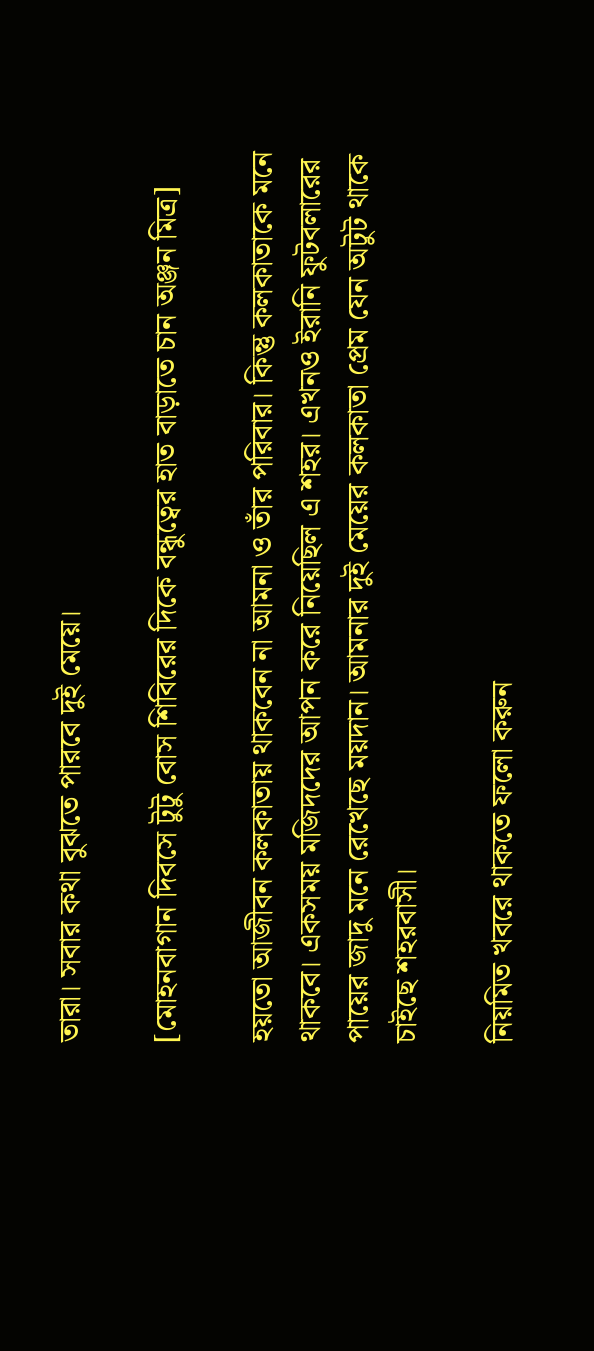তারা। সবার কথা বুঝতে পারবে দুই মেয়ে।

[মোহনবাগান দিবসে টুটু বোস শিবিরের দিকে বন্ধুত্বের হাত বাড়াতে চান অঞ্জন মিত্র]

হয়তো আজীবন কলকাতায় থাকবেন না আমনা ও তাঁর পরিবার। কিন্তু কলকাতাকে মনে থাকবে। একসময় মজিদদের আপন করে নিয়েছিল এ শহর। এখনও ইরানি ফুটবলারের পায়ের জাদু মনে রেখেছে ময়দান। আমনার দুই মেয়ের কলকাতা প্রেম যেন অটুট থাকে চাইছে শহরবাসী।

নিয়মিত খবরে থাকতে ফলো করুন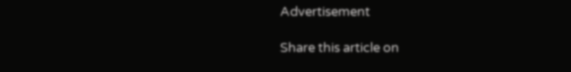Advertisement

Share this article on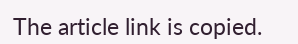The article link is copied.